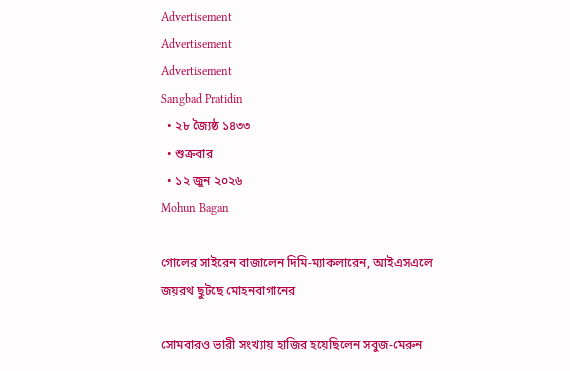Advertisement
Advertisement
Advertisement
Sangbad Pratidin
  • ২৮ জ্যৈষ্ঠ ১৪৩৩
  • শুক্রবার
  • ১২ জুন ২০২৬
Mohun Bagan

গোলের সাইরেন বাজালেন দিমি-ম্যাকলারেন, আইএসএলে জয়রথ ছুটছে মোহনবাগানের

সোমবারও ভারী সংখ্যায় হাজির হয়েছিলেন সবুজ-মেরুন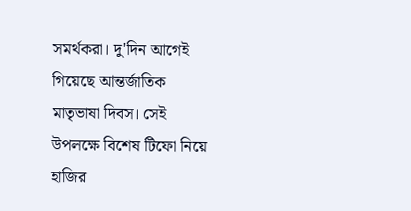সমর্থকরা। দু'দিন আগেই গিয়েছে আন্তর্জাতিক মাতৃভাষা দিবস। সেই উপলক্ষে বিশেষ টিফো নিয়ে হাজির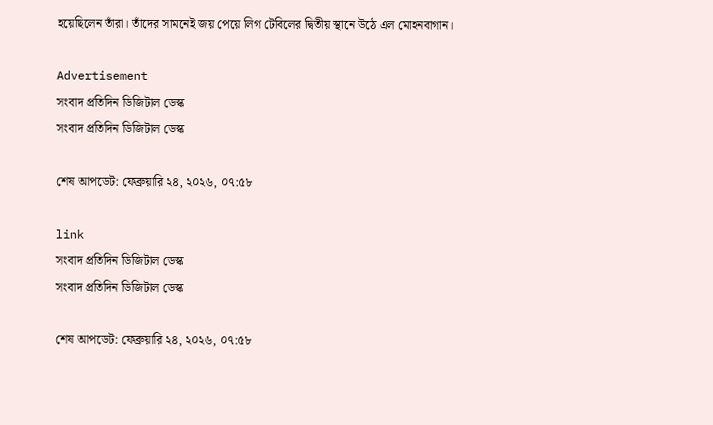হয়েছিলেন তাঁরা। তাঁদের সামনেই জয় পেয়ে লিগ টেবিলের দ্বিতীয় স্থানে উঠে এল মোহনবাগান।

Advertisement
সংবাদ প্রতিদিন ডিজিটাল ডেস্ক
সংবাদ প্রতিদিন ডিজিটাল ডেস্ক

শেষ আপডেট: ফেব্রুয়ারি ২৪, ২০২৬, ০৭:৫৮

link
সংবাদ প্রতিদিন ডিজিটাল ডেস্ক
সংবাদ প্রতিদিন ডিজিটাল ডেস্ক

শেষ আপডেট: ফেব্রুয়ারি ২৪, ২০২৬, ০৭:৫৮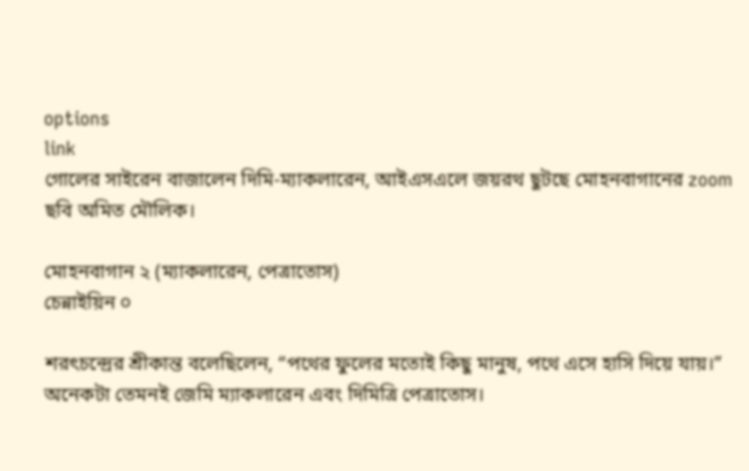options
link
গোলের সাইরেন বাজালেন দিমি-ম্যাকলারেন, আইএসএলে জয়রথ ছুটছে মোহনবাগানের zoom
ছবি অমিত মৌলিক।

মোহনবাগান ২ (ম্যাকলারেন, পেত্রাতোস)
চেন্নাইয়িন ০

শরৎচন্দ্রের শ্রীকান্ত বলেছিলেন, “পথের ফুলের মতোই কিছু মানুষ, পথে এসে হাসি দিয়ে যায়।” অনেকটা তেমনই জেমি ম্যাকলারেন এবং দিমিত্রি পেত্রাতোস।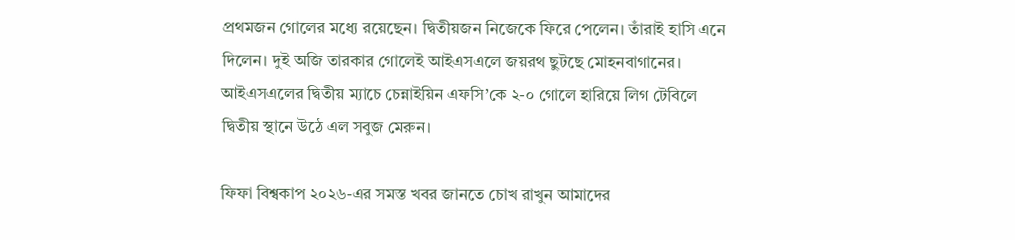প্রথমজন গোলের মধ্যে রয়েছেন। দ্বিতীয়জন নিজেকে ফিরে পেলেন। তাঁরাই হাসি এনে দিলেন। দুই অজি তারকার গোলেই আইএসএলে জয়রথ ছুটছে মোহনবাগানের। আইএসএলের দ্বিতীয় ম্যাচে চেন্নাইয়িন এফসি’কে ২-০ গোলে হারিয়ে লিগ টেবিলে দ্বিতীয় স্থানে উঠে এল সবুজ মেরুন।

ফিফা বিশ্বকাপ ২০২৬-এর সমস্ত খবর জানতে চোখ রাখুন আমাদের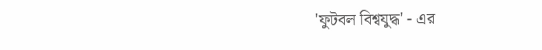'ফুটবল বিশ্বযুদ্ধ' - এর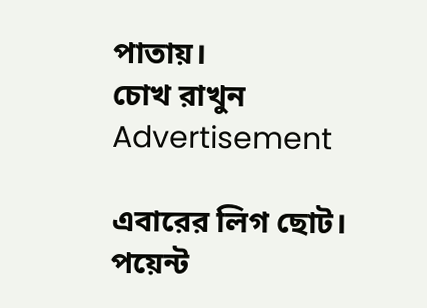পাতায়।
চোখ রাখুন
Advertisement

এবারের লিগ ছোট। পয়েন্ট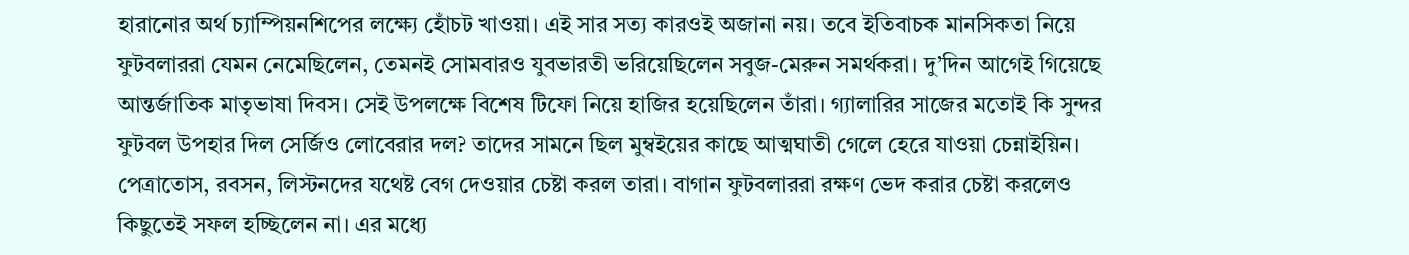হারানোর অর্থ চ্যাম্পিয়নশিপের লক্ষ্যে হোঁচট খাওয়া। এই সার সত্য কারওই অজানা নয়। তবে ইতিবাচক মানসিকতা নিয়ে ফুটবলাররা যেমন নেমেছিলেন, তেমনই সোমবারও যুবভারতী ভরিয়েছিলেন সবুজ-মেরুন সমর্থকরা। দু’দিন আগেই গিয়েছে আন্তর্জাতিক মাতৃভাষা দিবস। সেই উপলক্ষে বিশেষ টিফো নিয়ে হাজির হয়েছিলেন তাঁরা। গ্যালারির সাজের মতোই কি সুন্দর ফুটবল উপহার দিল সের্জিও লোবেরার দল? তাদের সামনে ছিল মুম্বইয়ের কাছে আত্মঘাতী গেলে হেরে যাওয়া চেন্নাইয়িন। পেত্রাতোস, রবসন, লিস্টনদের যথেষ্ট বেগ দেওয়ার চেষ্টা করল তারা। বাগান ফুটবলাররা রক্ষণ ভেদ করার চেষ্টা করলেও কিছুতেই সফল হচ্ছিলেন না। এর মধ্যে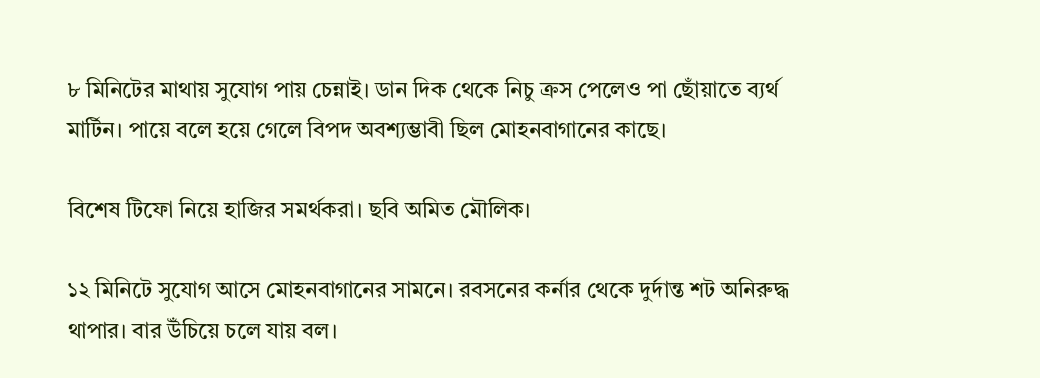৮ মিনিটের মাথায় সুযোগ পায় চেন্নাই। ডান দিক থেকে নিচু ক্রস পেলেও পা ছোঁয়াতে ব্যর্থ মার্টিন। পায়ে বলে হয়ে গেলে বিপদ অবশ্যম্ভাবী ছিল মোহনবাগানের কাছে।

বিশেষ টিফো নিয়ে হাজির সমর্থকরা। ছবি অমিত মৌলিক।

১২ মিনিটে সুযোগ আসে মোহনবাগানের সামনে। রবসনের কর্নার থেকে দুর্দান্ত শট অনিরুদ্ধ থাপার। বার উঁচিয়ে চলে যায় বল।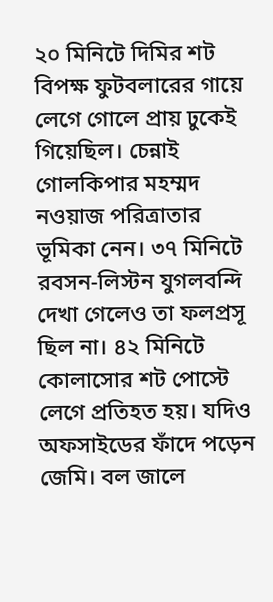২০ মিনিটে দিমির শট বিপক্ষ ফুটবলারের গায়ে লেগে গোলে প্রায় ঢুকেই গিয়েছিল। চেন্নাই গোলকিপার মহম্মদ নওয়াজ পরিত্রাতার ভূমিকা নেন। ৩৭ মিনিটে রবসন-লিস্টন যুগলবন্দি দেখা গেলেও তা ফলপ্রসূ ছিল না। ৪২ মিনিটে কোলাসোর শট পোস্টে লেগে প্রতিহত হয়। যদিও অফসাইডের ফাঁদে পড়েন জেমি। বল জালে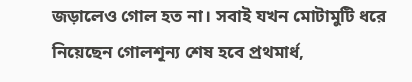জড়ালেও গোল হত না। সবাই যখন মোটামুটি ধরে নিয়েছেন গোলশূন্য শেষ হবে প্রথমার্ধ,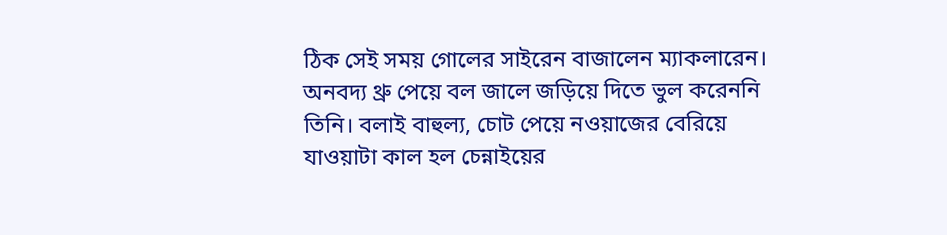ঠিক সেই সময় গোলের সাইরেন বাজালেন ম্যাকলারেন। অনবদ্য থ্রু পেয়ে বল জালে জড়িয়ে দিতে ভুল করেননি তিনি। বলাই বাহুল্য, চোট পেয়ে নওয়াজের বেরিয়ে যাওয়াটা কাল হল চেন্নাইয়ের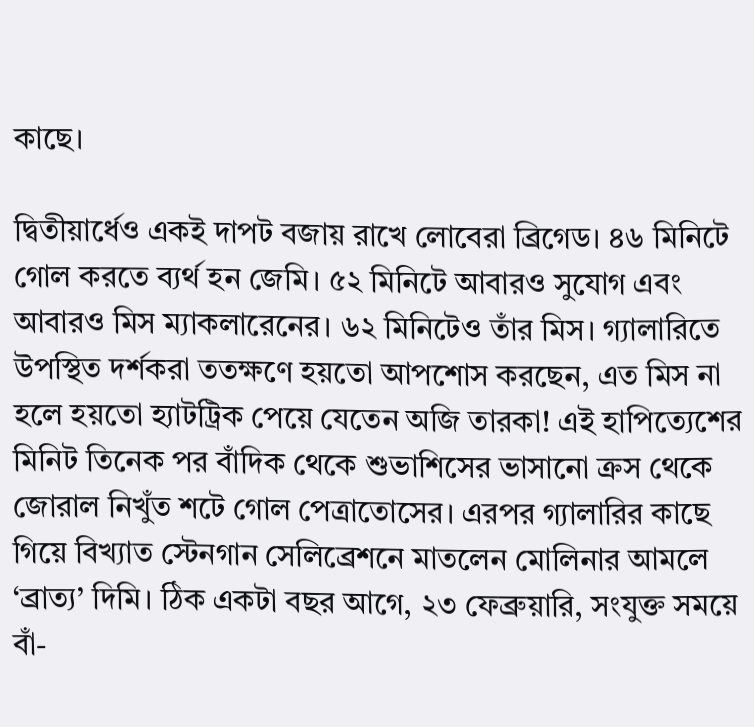কাছে।

দ্বিতীয়ার্ধেও একই দাপট বজায় রাখে লোবেরা ব্রিগেড। ৪৬ মিনিটে গোল করতে ব্যর্থ হন জেমি। ৫২ মিনিটে আবারও সুযোগ এবং আবারও মিস ম্যাকলারেনের। ৬২ মিনিটেও তাঁর মিস। গ্যালারিতে উপস্থিত দর্শকরা ততক্ষণে হয়তো আপশোস করছেন, এত মিস না হলে হয়তো হ্যাটট্রিক পেয়ে যেতেন অজি তারকা! এই হাপিত্যেশের মিনিট তিনেক পর বাঁদিক থেকে শুভাশিসের ভাসানো ক্রস থেকে জোরাল নিখুঁত শটে গোল পেত্রাতোসের। এরপর গ্যালারির কাছে গিয়ে বিখ্যাত স্টেনগান সেলিব্রেশনে মাতলেন মোলিনার আমলে ‘ব্রাত্য’ দিমি। ঠিক একটা বছর আগে, ২৩ ফেব্রুয়ারি, সংযুক্ত সময়ে বাঁ-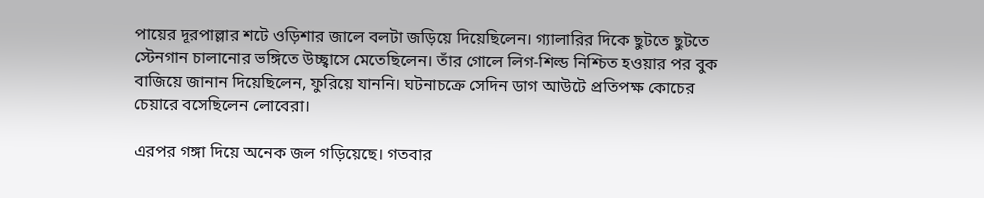পায়ের দূরপাল্লার শটে ওড়িশার জালে বলটা জড়িয়ে দিয়েছিলেন। গ্যালারির দিকে ছুটতে ছুটতে স্টেনগান চালানোর ভঙ্গিতে উচ্ছ্বাসে মেতেছিলেন। তাঁর গোলে লিগ-শিল্ড নিশ্চিত হওয়ার পর বুক বাজিয়ে জানান দিয়েছিলেন, ফুরিয়ে যাননি। ঘটনাচক্রে সেদিন ডাগ আউটে প্রতিপক্ষ কোচের চেয়ারে বসেছিলেন লোবেরা।

এরপর গঙ্গা দিয়ে অনেক জল গড়িয়েছে। গতবার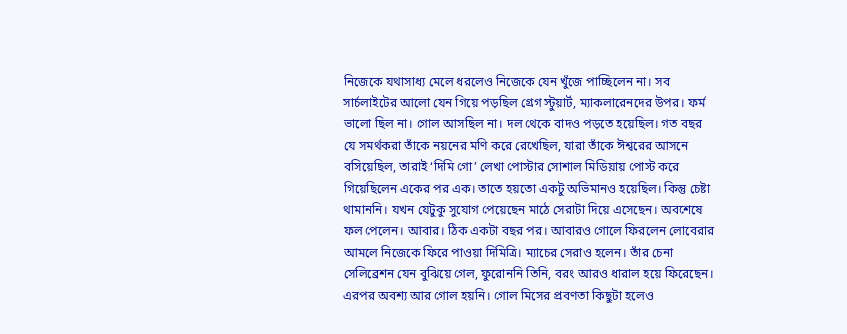নিজেকে যথাসাধ্য মেলে ধরলেও নিজেকে যেন খুঁজে পাচ্ছিলেন না। সব সার্চলাইটের আলো যেন গিয়ে পড়ছিল গ্রেগ স্টুয়ার্ট, ম্যাকলারেনদের উপর। ফর্ম ভালো ছিল না। গোল আসছিল না। দল থেকে বাদও পড়তে হয়েছিল। গত বছর যে সমর্থকরা তাঁকে নয়নের মণি করে রেখেছিল, যারা তাঁকে ঈশ্বরের আসনে বসিয়েছিল, তারাই ‘দিমি গো’ লেখা পোস্টার সোশাল মিডিয়ায় পোস্ট করে গিয়েছিলেন একের পর এক। তাতে হয়তো একটু অভিমানও হয়েছিল। কিন্তু চেষ্টা থামাননি। যখন যেটুকু সুযোগ পেয়েছেন মাঠে সেরাটা দিয়ে এসেছেন। অবশেষে ফল পেলেন। আবার। ঠিক একটা বছর পর। আবারও গোলে ফিরলেন লোবেরার আমলে নিজেকে ফিরে পাওয়া দিমিত্রি। ম্যাচের সেরাও হলেন। তাঁর চেনা সেলিব্রেশন যেন বুঝিয়ে গেল, ফুরোননি তিনি, বরং আরও ধারাল হয়ে ফিরেছেন। এরপর অবশ্য আর গোল হয়নি। গোল মিসের প্রবণতা কিছুটা হলেও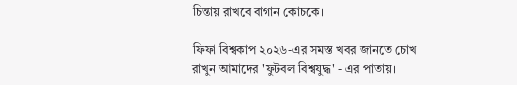চিন্তায় রাখবে বাগান কোচকে।

ফিফা বিশ্বকাপ ২০২৬-এর সমস্ত খবর জানতে চোখ রাখুন আমাদের 'ফুটবল বিশ্বযুদ্ধ' - এর পাতায়।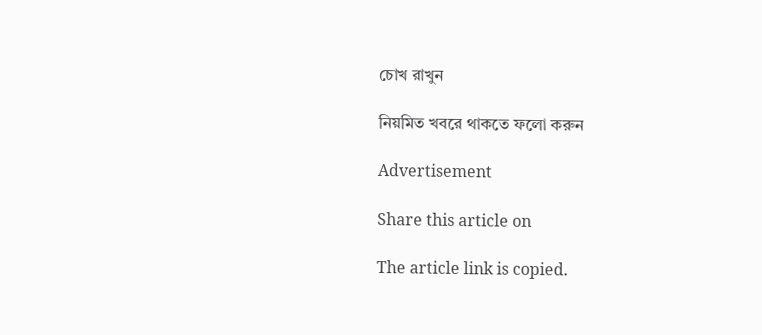চোখ রাখুন

নিয়মিত খবরে থাকতে ফলো করুন

Advertisement

Share this article on

The article link is copied.